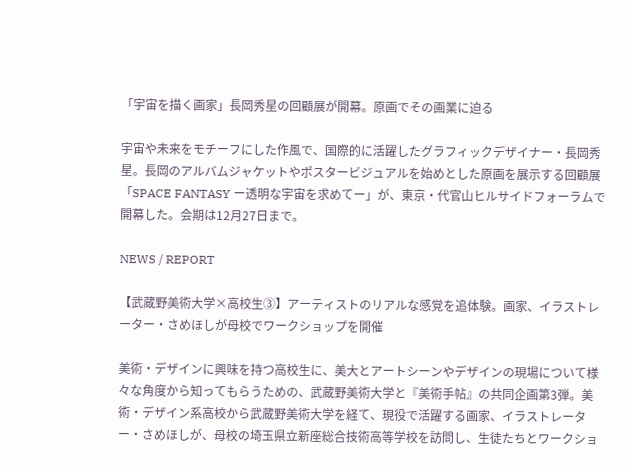「宇宙を描く画家」長岡秀星の回顧展が開幕。原画でその画業に迫る

宇宙や未来をモチーフにした作風で、国際的に活躍したグラフィックデザイナー・長岡秀星。長岡のアルバムジャケットやポスタービジュアルを始めとした原画を展示する回顧展「SPACE FANTASY ー透明な宇宙を求めてー」が、東京・代官山ヒルサイドフォーラムで開幕した。会期は12月27日まで。

NEWS / REPORT

【武蔵野美術大学×高校生③】アーティストのリアルな感覚を追体験。画家、イラストレーター・さめほしが母校でワークショップを開催

美術・デザインに興味を持つ高校生に、美大とアートシーンやデザインの現場について様々な角度から知ってもらうための、武蔵野美術大学と『美術手帖』の共同企画第3弾。美術・デザイン系高校から武蔵野美術大学を経て、現役で活躍する画家、イラストレーター・さめほしが、母校の埼玉県立新座総合技術高等学校を訪問し、生徒たちとワークショ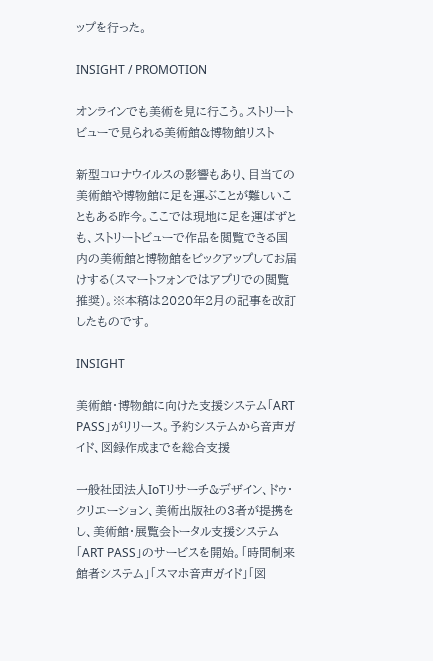ップを行った。

INSIGHT / PROMOTION

オンラインでも美術を見に行こう。ストリートビューで見られる美術館&博物館リスト

新型コロナウイルスの影響もあり、目当ての美術館や博物館に足を運ぶことが難しいこともある昨今。ここでは現地に足を運ばずとも、ストリートビューで作品を閲覧できる国内の美術館と博物館をピックアップしてお届けする(スマートフォンではアプリでの閲覧推奨)。※本稿は2020年2月の記事を改訂したものです。

INSIGHT

美術館・博物館に向けた支援システム「ART PASS」がリリース。予約システムから音声ガイド、図録作成までを総合支援

一般社団法人IoTリサーチ&デザイン、ドゥ・クリエーション、美術出版社の3者が提携をし、美術館・展覧会トータル支援システム「ART PASS」のサービスを開始。「時間制来館者システム」「スマホ音声ガイド」「図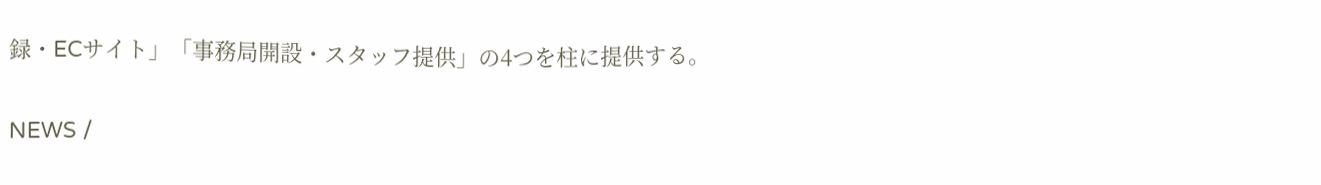録・ECサイト」「事務局開設・スタッフ提供」の4つを柱に提供する。

NEWS /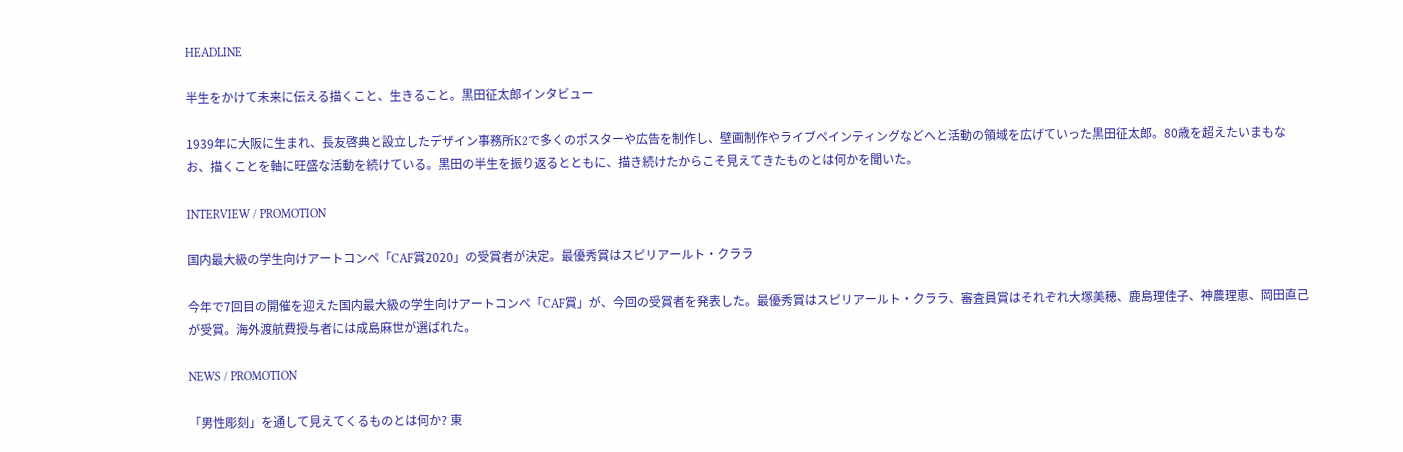HEADLINE

半生をかけて未来に伝える描くこと、生きること。黒田征太郎インタビュー

1939年に大阪に生まれ、長友啓典と設立したデザイン事務所K2で多くのポスターや広告を制作し、壁画制作やライブペインティングなどへと活動の領域を広げていった黒田征太郎。80歳を超えたいまもなお、描くことを軸に旺盛な活動を続けている。黒田の半生を振り返るとともに、描き続けたからこそ見えてきたものとは何かを聞いた。

INTERVIEW / PROMOTION

国内最大級の学生向けアートコンペ「CAF賞2020」の受賞者が決定。最優秀賞はスピリアールト・クララ

今年で7回目の開催を迎えた国内最大級の学生向けアートコンペ「CAF賞」が、今回の受賞者を発表した。最優秀賞はスピリアールト・クララ、審査員賞はそれぞれ大塚美穂、鹿島理佳子、神農理恵、岡田直己が受賞。海外渡航費授与者には成島麻世が選ばれた。

NEWS / PROMOTION

「男性彫刻」を通して見えてくるものとは何か? 東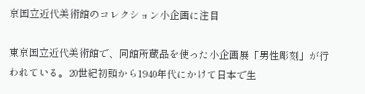京国立近代美術館のコレクション小企画に注目

東京国立近代美術館で、同館所蔵品を使った小企画展「男性彫刻」が行われている。20世紀初頭から1940年代にかけて日本で生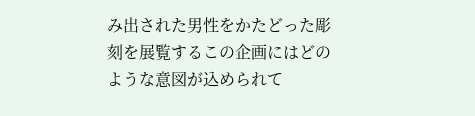み出された男性をかたどった彫刻を展覧するこの企画にはどのような意図が込められて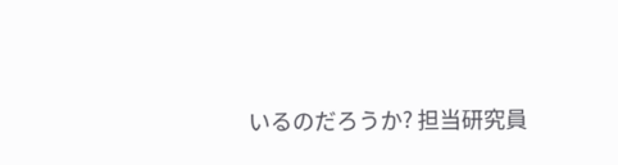いるのだろうか? 担当研究員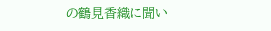の鶴見香織に聞い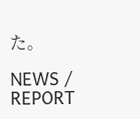た。

NEWS / REPORT